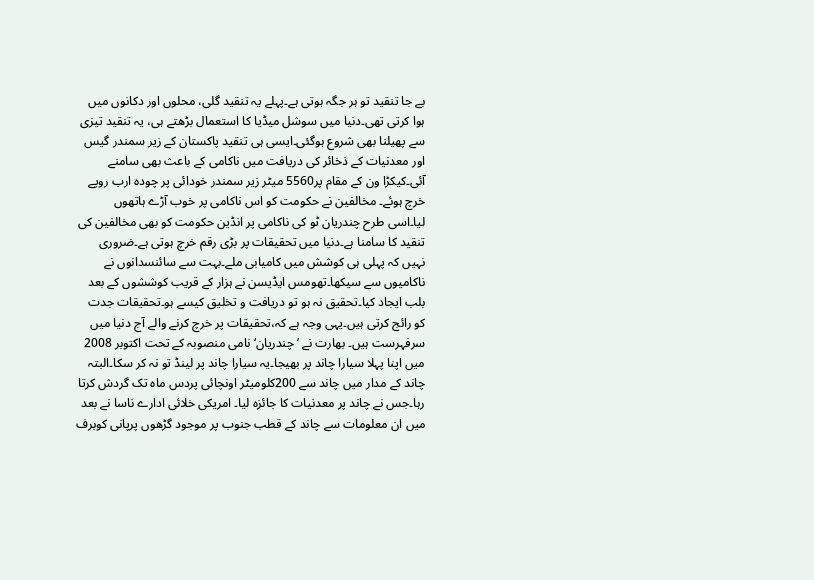بے جا تنقید تو ہر جگہ ہوتی ہے۔پہلے یہ تنقید گلی، محلوں اور دکانوں میں ہوا کرتی تھی۔دنیا میں سوشل میڈیا کا استعمال بڑھتے ہی، یہ تنقید تیزی سے پھیلنا بھی شروع ہوگئی۔ایسی ہی تنقید پاکستان کے زیر سمندر گیس اور معدنیات کے ذخائر کی دریافت میں ناکامی کے باعث بھی سامنے آئی۔کیکڑا ون کے مقام پر5560 میٹر زیر سمندر خودائی پر چودہ ارب روپے خرچ ہوئے۔ مخالفین نے حکومت کو اس ناکامی پر خوب آڑے ہاتھوں لیا۔اسی طرح چندریان ٹو کی ناکامی پر انڈین حکومت کو بھی مخالفین کی تنقید کا سامنا ہے۔دنیا میں تحقیقات پر بڑی رقم خرچ ہوتی ہے۔ضروری نہیں کہ پہلی ہی کوشش میں کامیابی ملے۔بہت سے سائنسدانوں نے ناکامیوں سے سیکھا۔تھومس ایڈیسن نے ہزار کے قریب کوششوں کے بعد بلب ایجاد کیا۔تحقیق نہ ہو تو دریافت و تخلیق کیسے ہو۔تحقیقات جدت کو رائج کرتی ہیں۔یہی وجہ ہے کہ،تحقیقات پر خرچ کرنے والے آج دنیا میں سرفہرست ہیں۔ بھارت نے ’چندریان‘ نامی منصوبہ کے تحت اکتوبر 2008 میں اپنا پہلا سیارا چاند پر بھیجا۔یہ سیارا چاند پر لینڈ تو نہ کر سکا۔البتہ چاند کے مدار میں چاند سے 200کلومیٹر اونچائی پردس ماہ تک گردش کرتا رہا۔جس نے چاند پر معدنیات کا جائزہ لیا۔ امریکی خلائی ادارے ناسا نے بعد میں ان معلومات سے چاند کے قطب جنوب پر موجود گڑھوں پرپانی کوبرف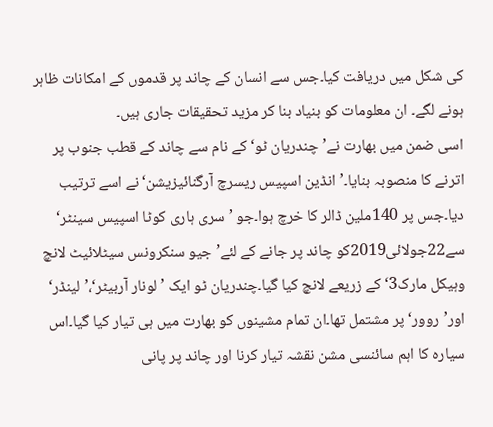کی شکل میں دریافت کیا۔جس سے انسان کے چاند پر قدموں کے امکانات ظاہر ہونے لگے۔ ان معلومات کو بنیاد بنا کر مزید تحقیقات جاری ہیں۔
اسی ضمن میں بھارت نے’چندریان ٹو‘ کے نام سے چاند کے قطب جنوب پر اترنے کا منصوبہ بنایا۔’انڈین اسپیس ریسرچ آرگنائیزیشن‘نے اسے ترتیب دیا۔جس پر 140ملین ڈالر کا خرچ ہوا۔جو ’سری ہاری کوٹا اسپیس سینٹر‘ سے22جولائی2019کو چاند پر جانے کے لئے’جیو سنکرونس سیٹلائیٹ لانچ وہیکل مارک3‘کے زریعے لانچ کیا گیا۔چندریان ٹو ایک ’لونار آربیٹر‘،’لینڈر‘ اور’روور‘ پر مشتمل تھا۔ان تمام مشینوں کو بھارت میں ہی تیار کیا گیا۔اس سیارہ کا اہم سائنسی مشن نقشہ تیار کرنا اور چاند پر پانی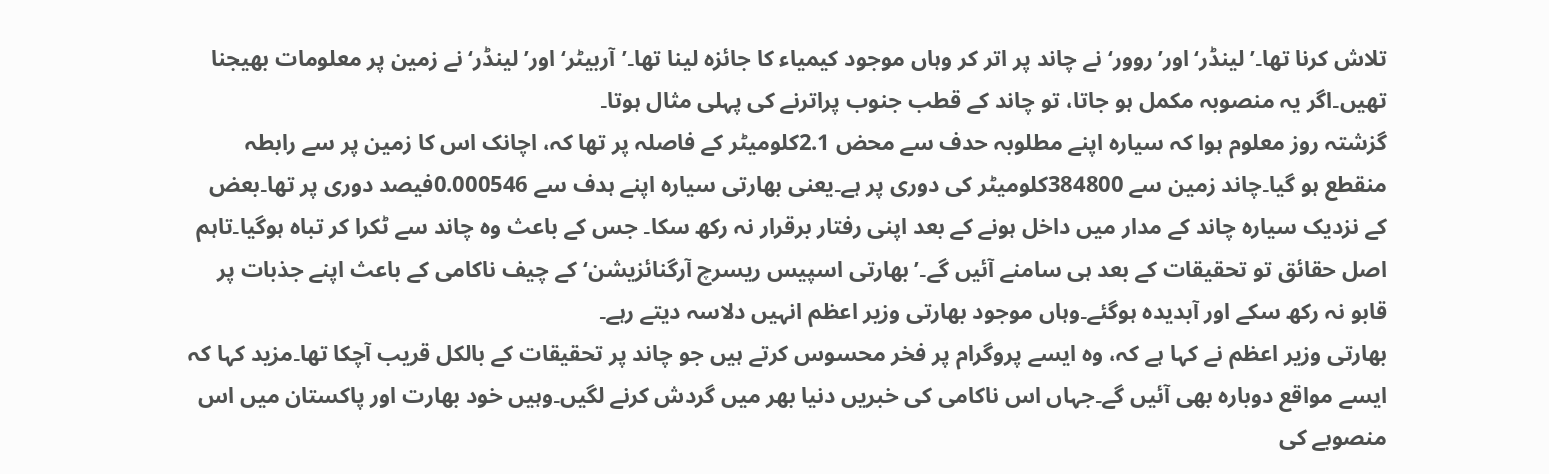تلاش کرنا تھا۔’لینڈر‘ اور’روور‘ نے چاند پر اتر کر وہاں موجود کیمیاء کا جائزہ لینا تھا۔’آربیٹر‘ اور’لینڈر‘نے زمین پر معلومات بھیجنا تھیں۔اگر یہ منصوبہ مکمل ہو جاتا، تو چاند کے قطب جنوب پراترنے کی پہلی مثال ہوتا۔
گزشتہ روز معلوم ہوا کہ سیارہ اپنے مطلوبہ حدف سے محض 2.1کلومیٹر کے فاصلہ پر تھا کہ، اچانک اس کا زمین پر سے رابطہ منقطع ہو گیا۔چاند زمین سے 384800کلومیٹر کی دوری پر ہے۔یعنی بھارتی سیارہ اپنے ہدف سے 0.000546فیصد دوری پر تھا۔بعض کے نزدیک سیارہ چاند کے مدار میں داخل ہونے کے بعد اپنی رفتار برقرار نہ رکھ سکا۔ جس کے باعث وہ چاند سے ٹکرا کر تباہ ہوگیا۔تاہم اصل حقائق تو تحقیقات کے بعد ہی سامنے آئیں گے۔’بھارتی اسپیس ریسرچ آرگنائزیشن‘ کے چیف ناکامی کے باعث اپنے جذبات پر قابو نہ رکھ سکے اور آبدیدہ ہوگئے۔وہاں موجود بھارتی وزیر اعظم انہیں دلاسہ دیتے رہے۔
بھارتی وزیر اعظم نے کہا ہے کہ، وہ ایسے پروگرام پر فخر محسوس کرتے ہیں جو چاند پر تحقیقات کے بالکل قریب آچکا تھا۔مزید کہا کہ ایسے مواقع دوبارہ بھی آئیں گے۔جہاں اس ناکامی کی خبریں دنیا بھر میں گردش کرنے لگیں۔وہیں خود بھارت اور پاکستان میں اس منصوبے کی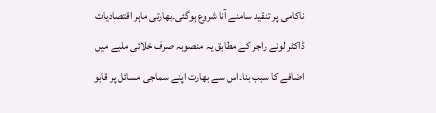ناکامی پر تنقید سامنے آنا شروع ہوگئی۔بھارتی ماہر اقتصادیات ڈاکٹر لونے راجر کے مطابق یہ منصوبہ صرف خلائی ملبے میں اضافے کا سبب بنا۔اس سے بھارت اپنے سماجی مسائل پر قابو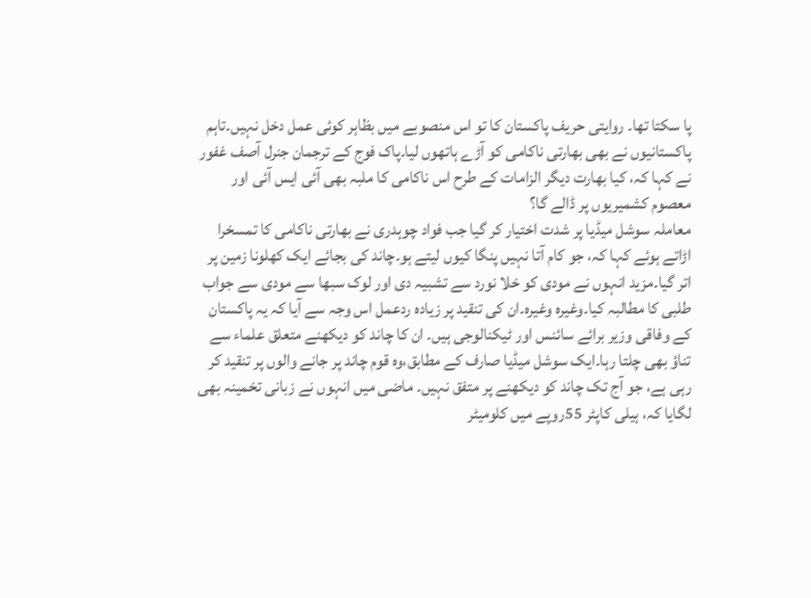پا سکتا تھا۔ روایتی حریف پاکستان کا تو اس منصوبے میں بظاہر کوئی عمل دخل نہیں۔تاہم پاکستانیوں نے بھی بھارتی ناکامی کو آڑے ہاتھوں لیا۔پاک فوج کے ترجمان جنرل آصف غفور نے کہا کہ، کیا بھارت دیگر الزامات کے طرح اس ناکامی کا ملبہ بھی آئی ایس آئی اور معصوم کشمیریوں پر ڈالے گا؟
معاملہ سوشل میڈیا پر شدت اختیار کر گیا جب فواد چوہدری نے بھارتی ناکامی کا تمسخرا اڑاتے ہوئے کہا کہ، جو کام آتا نہیں پنگا کیوں لیتے ہو۔چاند کی بجائے ایک کھلونا زمین پر اتر گیا۔مزید انہوں نے مودی کو خلا نورد سے تشبیہ دی اور لوک سبھا سے مودی سے جواب طلبی کا مطالبہ کیا۔وغیرہ وغیرہ۔ان کی تنقید پر زیادہ ردعمل اس وجہ سے آیا کہ یہ پاکستان کے وفاقی وزیر برائے سائنس اور ٹیکنالوجی ہیں۔ ان کا چاند کو دیکھنے متعلق علماء سے تناؤ بھی چلتا رہا۔ایک سوشل میڈیا صارف کے مطابق،وہ قوم چاند پر جانے والوں پر تنقید کر رہی ہے، جو آج تک چاند کو دیکھنے پر متفق نہیں۔ ماضی میں انہوں نے زبانی تخمینہ بھی لگایا کہ، ہیلی کاپٹر 55روپے میں کلومیٹر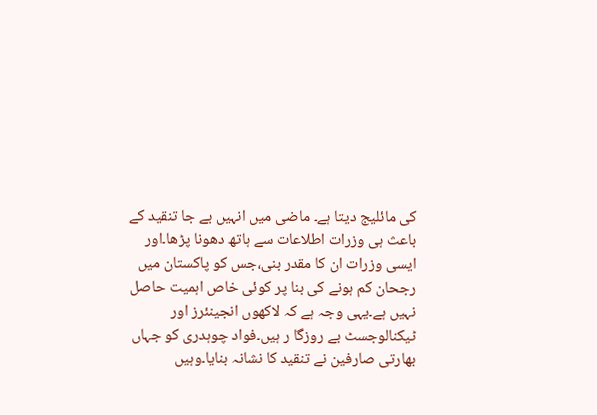کی مائلیج دیتا ہے۔ ماضی میں انہیں بے جا تنقید کے باعث ہی وزرات اطلاعات سے ہاتھ دھونا پڑھا۔اور ایسی وزرات ان کا مقدر بنی،جس کو پاکستان میں رجحان کم ہونے کی بنا پر کوئی خاص اہمیت حاصل نہیں ہے۔یہی وجہ ہے کہ لاکھوں انجینئرز اور ٹیکنالوجسٹ بے روزگا ر ہیں۔فواد چوہدری کو جہاں بھارتی صارفین نے تنقید کا نشانہ بنایا۔وہیں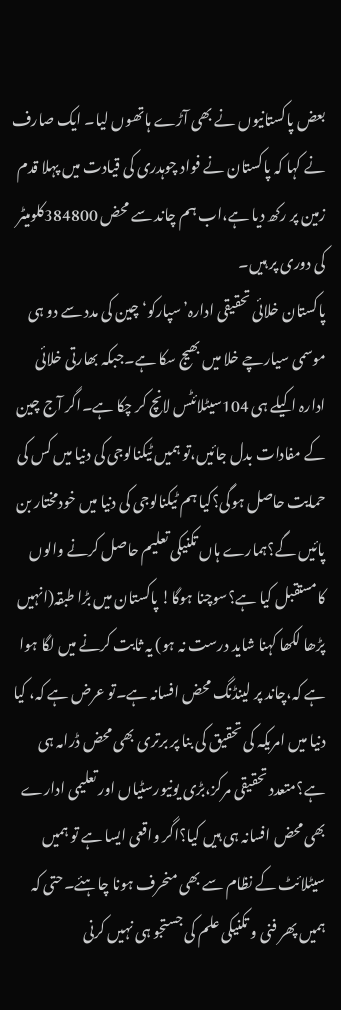بعض پاکستانیوں نے بھی آڑے ہاتھوں لیا۔ ایک صارف نے کہا کہ پاکستان نے فواد چوہدری کی قیادت میں پہلا قدم زمین پر رکھ دیا ہے،اب ہم چاند سے محض 384800کلومیٹر کی دوری پر ہیں۔
پاکستان خلائی تحقیقی ادارہ’سپارکو‘ چین کی مدد سے دو ہی موسمی سیارچے خلا میں بھیج سکا ہے۔جبکہ بھارتی خلائی ادارہ اکیلے ہی 104سیٹلائٹس لانچ کر چکا ہے۔اگر آج چین کے مفادات بدل جائیں،تو ہمیں ٹیکنالوجی کی دنیا میں کس کی حمایت حاصل ہوگی؟کیا ہم ٹیکنالوجی کی دنیا میں خودمختار بن پائیں گے؟ہمارے ہاں تکنیکی تعلیم حاصل کرنے والوں کامستقبل کیا ہے؟سوچنا ہوگا! پاکستان میں بڑا طبقہ(انہیں پڑھا لکھا کہنا شاید درست نہ ہو) یہ ثابت کرنے میں لگا ہوا ہے کہ،چاند پر لینڈنگ محض افسانہ ہے۔تو عرض ہے کہ، کیا دنیا میں امریکہ کی تحقیق کی بنا پر برتری بھی محض ڈرامہ ہی ہے؟متعدد تحقیقی مرکز،بڑی یونیورسٹیاں اور تعلیمی ادارے بھی محض افسانہ ہی ہیں کیا؟اگر واقعی ایسا ہے تو ہمیں سیٹلائٹ کے نظام سے بھی منحرف ہونا چاہئے۔حتی کہ ہمیں پھر فنی و تکنیکی علم کی جستجو ہی نہیں کرنی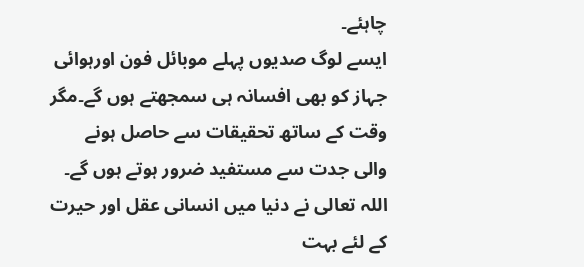چاہئے۔
ایسے لوگ صدیوں پہلے موبائل فون اورہوائی جہاز کو بھی افسانہ ہی سمجھتے ہوں گے۔مگر وقت کے ساتھ تحقیقات سے حاصل ہونے والی جدت سے مستفید ضرور ہوتے ہوں گے۔ اللہ تعالی نے دنیا میں انسانی عقل اور حیرت کے لئے بہت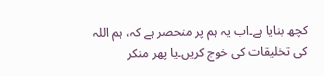کچھ بنایا ہے۔اب یہ ہم پر منحصر ہے کہ، ہم اللہ کی تخلیقات کی خوج کریں۔یا پھر منکر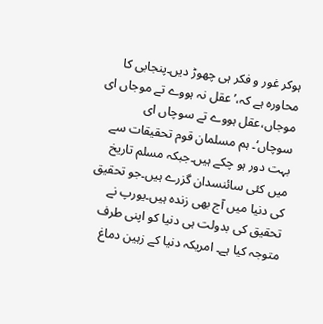ہوکر غور و فکر ہی چھوڑ دیں۔پنجابی کا محاورہ ہے کہ،’عقل نہ ہووے تے موجاں ای موجاں،عقل ہووے تے سوچاں ای سوچاں‘۔ ہم مسلمان قوم تحقیقات سے بہت دور ہو چکے ہیں۔جبکہ مسلم تاریخ میں کئی سائنسدان گزرے ہیں۔جو تحقیق کی دنیا میں آج بھی زندہ ہیں۔یورپ نے تحقیق کی بدولت ہی دنیا کو اپنی طرف متوجہ کیا ہے۔ امریکہ دنیا کے زہین دماغ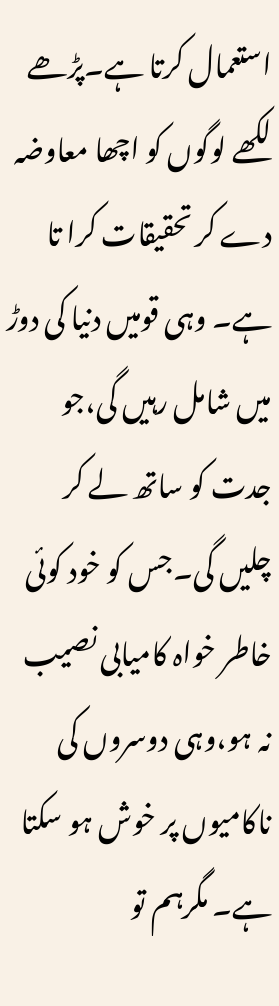استعمال کرتا ہے۔پڑھے لکھے لوگوں کو اچھا معاوضہ دے کر تحقیقات کرا تا ہے۔ وہی قومیں دنیا کی دوڑ میں شامل رہیں گی،جو جدت کو ساتھ لے کر چلیں گی۔جس کو خود کوئی خاطر خواہ کامیابی نصیب نہ ہو،وہی دوسروں کی ناکامیوں پر خوش ہو سکتا ہے۔ مگرہم تو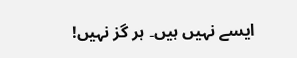ایسے نہیں ہیں۔ ہر گز نہیں!